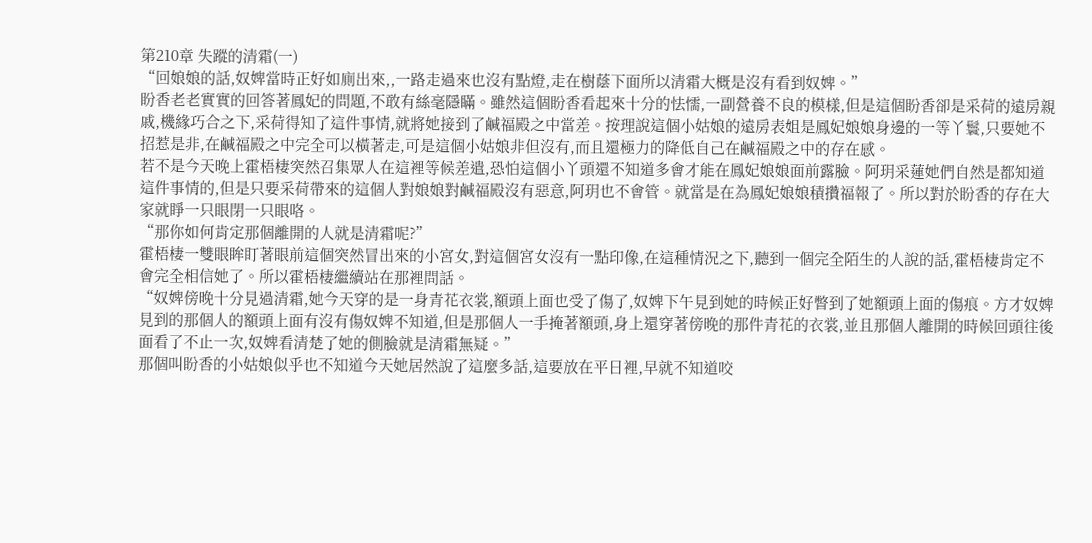第210章 失蹤的清霜(一)
“回娘娘的話,奴婢當時正好如廁出來,,一路走過來也沒有點燈,走在樹蔭下面所以清霜大概是沒有看到奴婢。”
盼香老老實實的回答著鳳妃的問題,不敢有絲毫隱瞞。雖然這個盼香看起來十分的怯懦,一副營養不良的模樣,但是這個盼香卻是采荷的遠房親戚,機緣巧合之下,采荷得知了這件事情,就將她接到了鹹福殿之中當差。按理說這個小姑娘的遠房表姐是鳳妃娘娘身邊的一等丫鬟,只要她不招惹是非,在鹹福殿之中完全可以橫著走,可是這個小姑娘非但沒有,而且還極力的降低自己在鹹福殿之中的存在感。
若不是今天晚上霍梧棲突然召集眾人在這裡等候差遣,恐怕這個小丫頭還不知道多會才能在鳳妃娘娘面前露臉。阿玥采蓮她們自然是都知道這件事情的,但是只要采荷帶來的這個人對娘娘對鹹福殿沒有惡意,阿玥也不會管。就當是在為鳳妃娘娘積攢福報了。所以對於盼香的存在大家就睜一只眼閉一只眼咯。
“那你如何肯定那個離開的人就是清霜呢?”
霍梧棲一雙眼眸盯著眼前這個突然冒出來的小宮女,對這個宮女沒有一點印像,在這種情況之下,聽到一個完全陌生的人說的話,霍梧棲肯定不會完全相信她了。所以霍梧棲繼續站在那裡問話。
“奴婢傍晚十分見過清霜,她今天穿的是一身青花衣裳,額頭上面也受了傷了,奴婢下午見到她的時候正好瞥到了她額頭上面的傷痕。方才奴婢見到的那個人的額頭上面有沒有傷奴婢不知道,但是那個人一手掩著額頭,身上還穿著傍晚的那件青花的衣裳,並且那個人離開的時候回頭往後面看了不止一次,奴婢看清楚了她的側臉就是清霜無疑。”
那個叫盼香的小姑娘似乎也不知道今天她居然說了這麼多話,這要放在平日裡,早就不知道咬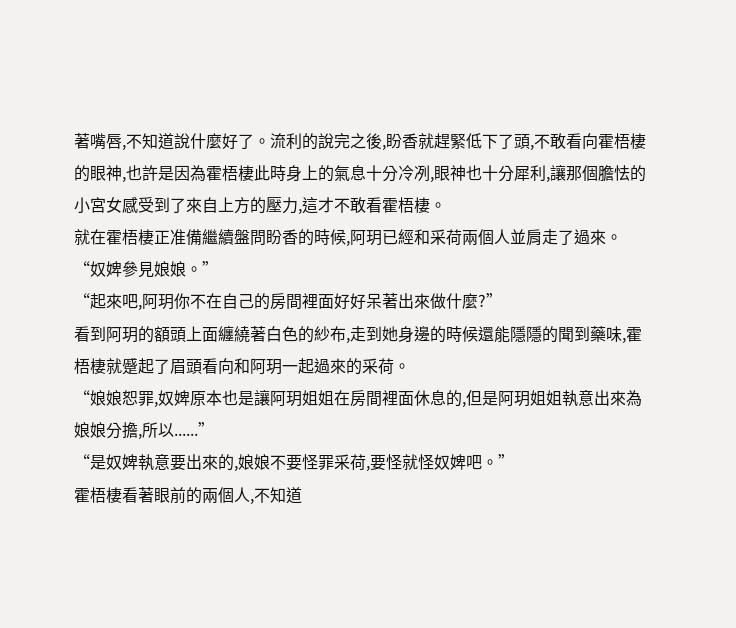著嘴唇,不知道說什麼好了。流利的說完之後,盼香就趕緊低下了頭,不敢看向霍梧棲的眼神,也許是因為霍梧棲此時身上的氣息十分冷冽,眼神也十分犀利,讓那個膽怯的小宮女感受到了來自上方的壓力,這才不敢看霍梧棲。
就在霍梧棲正准備繼續盤問盼香的時候,阿玥已經和采荷兩個人並肩走了過來。
“奴婢參見娘娘。”
“起來吧,阿玥你不在自己的房間裡面好好呆著出來做什麼?”
看到阿玥的額頭上面纏繞著白色的紗布,走到她身邊的時候還能隱隱的聞到藥味,霍梧棲就蹙起了眉頭看向和阿玥一起過來的采荷。
“娘娘恕罪,奴婢原本也是讓阿玥姐姐在房間裡面休息的,但是阿玥姐姐執意出來為娘娘分擔,所以......”
“是奴婢執意要出來的,娘娘不要怪罪采荷,要怪就怪奴婢吧。”
霍梧棲看著眼前的兩個人,不知道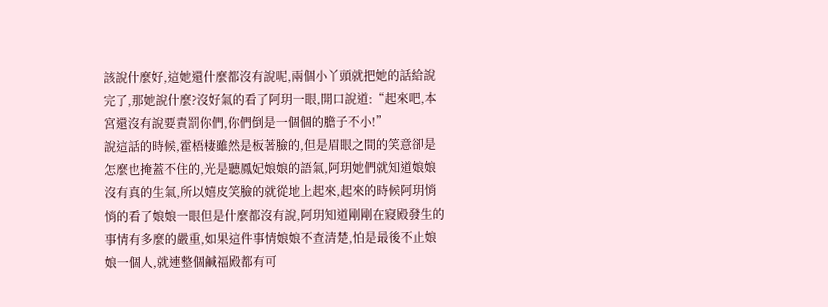該說什麼好,這她還什麼都沒有說呢,兩個小丫頭就把她的話給說完了,那她說什麼?沒好氣的看了阿玥一眼,開口說道:“起來吧,本宮還沒有說要責罰你們,你們倒是一個個的膽子不小!”
說這話的時候,霍梧棲雖然是板著臉的,但是眉眼之間的笑意卻是怎麼也掩蓋不住的,光是聽鳳妃娘娘的語氣,阿玥她們就知道娘娘沒有真的生氣,所以嬉皮笑臉的就從地上起來,起來的時候阿玥悄悄的看了娘娘一眼但是什麼都沒有說,阿玥知道剛剛在寢殿發生的事情有多麼的嚴重,如果這件事情娘娘不查清楚,怕是最後不止娘娘一個人,就連整個鹹福殿都有可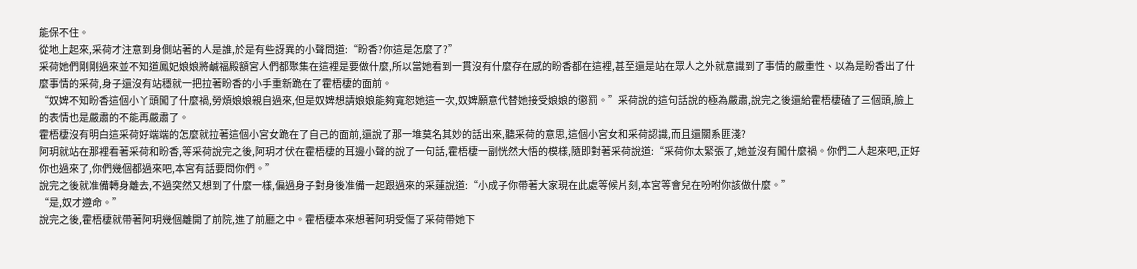能保不住。
從地上起來,采荷才注意到身側站著的人是誰,於是有些訝異的小聲問道:“盼香?你這是怎麼了?”
采荷她們剛剛過來並不知道鳳妃娘娘將鹹福殿額宮人們都聚集在這裡是要做什麼,所以當她看到一貫沒有什麼存在感的盼香都在這裡,甚至還是站在眾人之外就意識到了事情的嚴重性、以為是盼香出了什麼事情的采荷,身子還沒有站穩就一把拉著盼香的小手重新跪在了霍梧棲的面前。
“奴婢不知盼香這個小丫頭闖了什麼禍,勞煩娘娘親自過來,但是奴婢想請娘娘能夠寬恕她這一次,奴婢願意代替她接受娘娘的懲罰。”采荷說的這句話說的極為嚴肅,說完之後還給霍梧棲磕了三個頭,臉上的表情也是嚴肅的不能再嚴肅了。
霍梧棲沒有明白這采荷好端端的怎麼就拉著這個小宮女跪在了自己的面前,還說了那一堆莫名其妙的話出來,聽采荷的意思,這個小宮女和采荷認識,而且還關系匪淺?
阿玥就站在那裡看著采荷和盼香,等采荷說完之後,阿玥才伏在霍梧棲的耳邊小聲的說了一句話,霍梧棲一副恍然大悟的模樣,隨即對著采荷說道:“采荷你太緊張了,她並沒有闖什麼禍。你們二人起來吧,正好你也過來了,你們幾個都過來吧,本宮有話要問你們。”
說完之後就准備轉身離去,不過突然又想到了什麼一樣,偏過身子對身後准備一起跟過來的采蓮說道:“小成子你帶著大家現在此處等候片刻,本宮等會兒在吩咐你該做什麼。”
“是,奴才遵命。”
說完之後,霍梧棲就帶著阿玥幾個離開了前院,進了前廳之中。霍梧棲本來想著阿玥受傷了采荷帶她下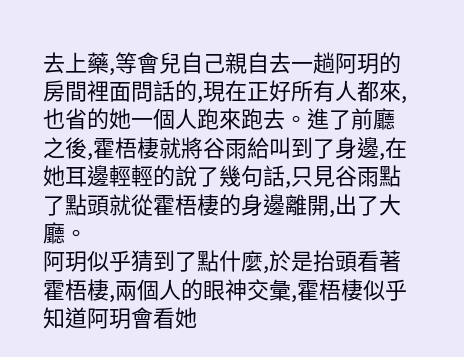去上藥,等會兒自己親自去一趟阿玥的房間裡面問話的,現在正好所有人都來,也省的她一個人跑來跑去。進了前廳之後,霍梧棲就將谷雨給叫到了身邊,在她耳邊輕輕的說了幾句話,只見谷雨點了點頭就從霍梧棲的身邊離開,出了大廳。
阿玥似乎猜到了點什麼,於是抬頭看著霍梧棲,兩個人的眼神交彙,霍梧棲似乎知道阿玥會看她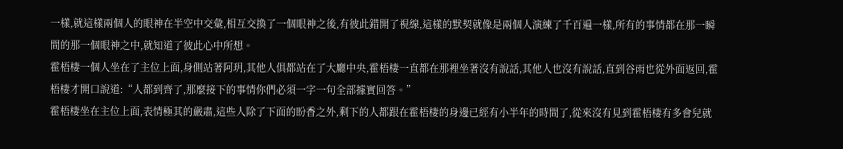一樣,就這樣兩個人的眼神在半空中交彙,相互交換了一個眼神之後,有彼此錯開了視線,這樣的默契就像是兩個人演練了千百遍一樣,所有的事情都在那一瞬間的那一個眼神之中,就知道了彼此心中所想。
霍梧棲一個人坐在了主位上面,身側站著阿玥,其他人俱都站在了大廳中央,霍梧棲一直都在那裡坐著沒有說話,其他人也沒有說話,直到谷雨也從外面返回,霍梧棲才開口說道:“人都到齊了,那麼接下的事情你們必須一字一句全部據實回答。”
霍梧棲坐在主位上面,表情極其的嚴肅,這些人除了下面的盼香之外,剩下的人都跟在霍梧棲的身邊已經有小半年的時間了,從來沒有見到霍梧棲有多會兒就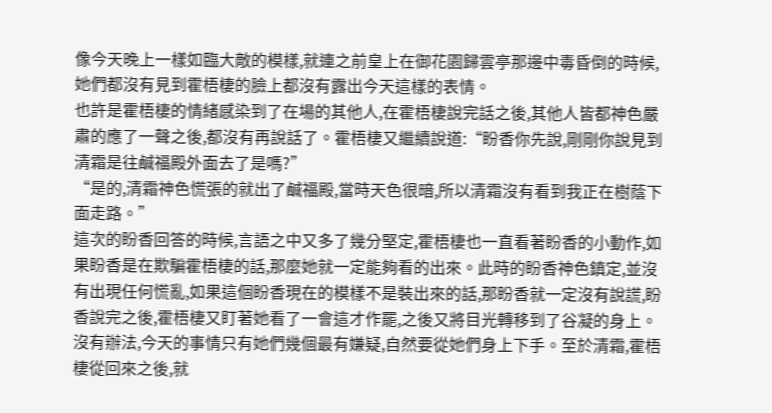像今天晚上一樣如臨大敵的模樣,就連之前皇上在御花園歸雲亭那邊中毒昏倒的時候,她們都沒有見到霍梧棲的臉上都沒有露出今天這樣的表情。
也許是霍梧棲的情緒感染到了在場的其他人,在霍梧棲說完話之後,其他人皆都神色嚴肅的應了一聲之後,都沒有再說話了。霍梧棲又繼續說道:“盼香你先說,剛剛你說見到清霜是往鹹福殿外面去了是嗎?”
“是的,清霜神色慌張的就出了鹹福殿,當時天色很暗,所以清霜沒有看到我正在樹蔭下面走路。”
這次的盼香回答的時候,言語之中又多了幾分堅定,霍梧棲也一直看著盼香的小動作,如果盼香是在欺騙霍梧棲的話,那麼她就一定能夠看的出來。此時的盼香神色鎮定,並沒有出現任何慌亂,如果這個盼香現在的模樣不是裝出來的話,那盼香就一定沒有說謊,盼香說完之後,霍梧棲又盯著她看了一會這才作罷,之後又將目光轉移到了谷凝的身上。
沒有辦法,今天的事情只有她們幾個最有嫌疑,自然要從她們身上下手。至於清霜,霍梧棲從回來之後,就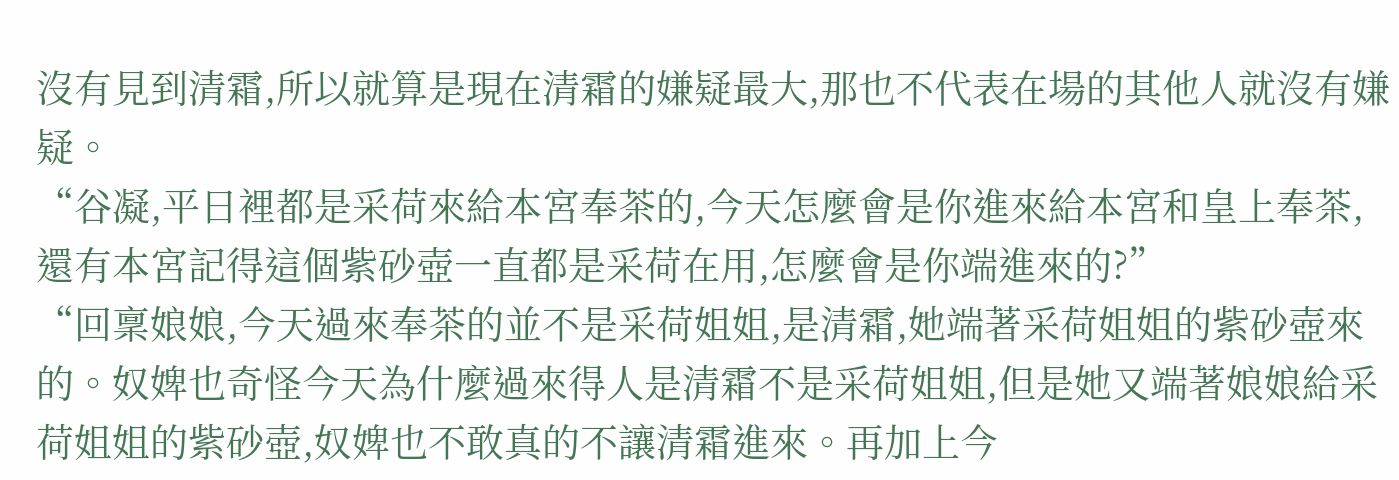沒有見到清霜,所以就算是現在清霜的嫌疑最大,那也不代表在場的其他人就沒有嫌疑。
“谷凝,平日裡都是采荷來給本宮奉茶的,今天怎麼會是你進來給本宮和皇上奉茶,還有本宮記得這個紫砂壺一直都是采荷在用,怎麼會是你端進來的?”
“回稟娘娘,今天過來奉茶的並不是采荷姐姐,是清霜,她端著采荷姐姐的紫砂壺來的。奴婢也奇怪今天為什麼過來得人是清霜不是采荷姐姐,但是她又端著娘娘給采荷姐姐的紫砂壺,奴婢也不敢真的不讓清霜進來。再加上今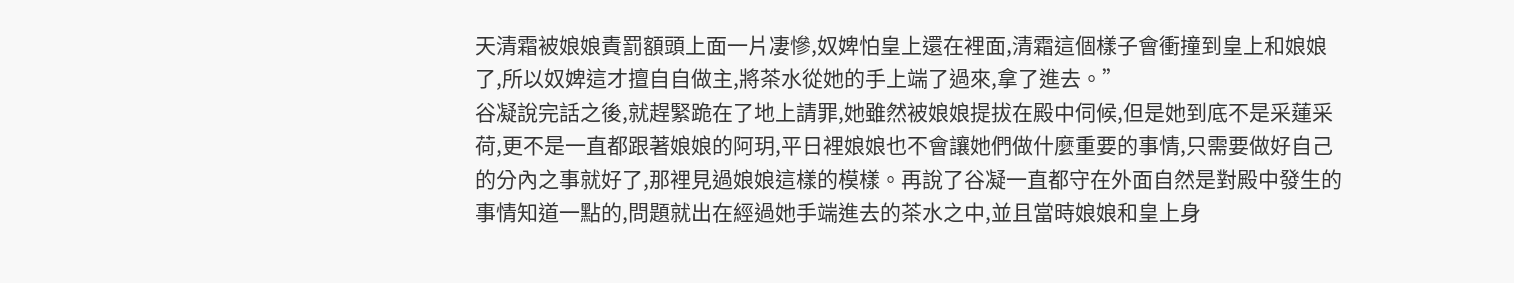天清霜被娘娘責罰額頭上面一片凄慘,奴婢怕皇上還在裡面,清霜這個樣子會衝撞到皇上和娘娘了,所以奴婢這才擅自自做主,將茶水從她的手上端了過來,拿了進去。”
谷凝說完話之後,就趕緊跪在了地上請罪,她雖然被娘娘提拔在殿中伺候,但是她到底不是采蓮采荷,更不是一直都跟著娘娘的阿玥,平日裡娘娘也不會讓她們做什麼重要的事情,只需要做好自己的分內之事就好了,那裡見過娘娘這樣的模樣。再說了谷凝一直都守在外面自然是對殿中發生的事情知道一點的,問題就出在經過她手端進去的茶水之中,並且當時娘娘和皇上身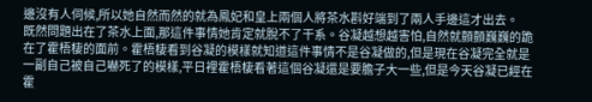邊沒有人伺候,所以她自然而然的就為鳳妃和皇上兩個人將茶水斟好端到了兩人手邊這才出去。
既然問題出在了茶水上面,那這件事情她肯定就脫不了干系。谷凝越想越害怕,自然就顫顫巍巍的跪在了霍梧棲的面前。霍梧棲看到谷凝的模樣就知道這件事情不是谷凝做的,但是現在谷凝完全就是一副自己被自己嚇死了的模樣,平日裡霍梧棲看著這個谷凝還是要膽子大一些,但是今天谷凝已經在霍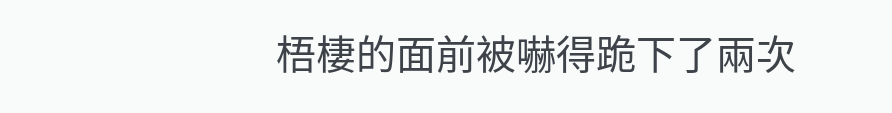梧棲的面前被嚇得跪下了兩次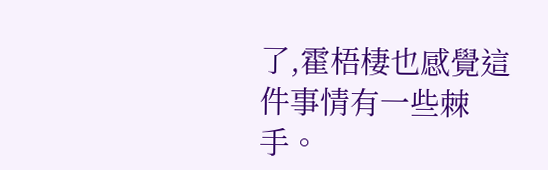了,霍梧棲也感覺這件事情有一些棘手。